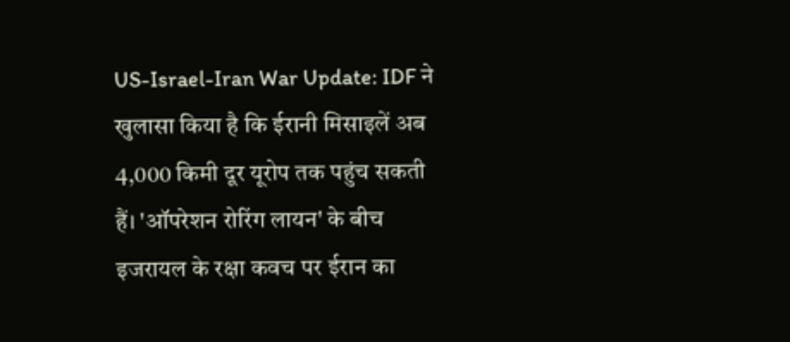US-Israel-Iran War Update: IDF ने खुलासा किया है कि ईरानी मिसाइलें अब 4,000 किमी दूर यूरोप तक पहुंच सकती हैं। 'ऑपरेशन रोरिंग लायन' के बीच इजरायल के रक्षा कवच पर ईरान का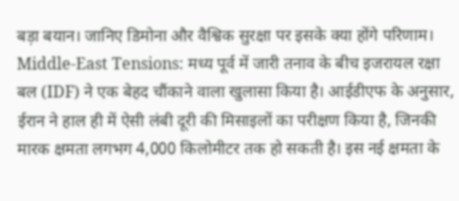बड़ा बयान। जानिए डिमोना और वैश्विक सुरक्षा पर इसके क्या होंगे परिणाम।
Middle-East Tensions: मध्य पूर्व में जारी तनाव के बीच इजरायल रक्षा बल (IDF) ने एक बेहद चौंकाने वाला खुलासा किया है। आईडीएफ के अनुसार, ईरान ने हाल ही में ऐसी लंबी दूरी की मिसाइलों का परीक्षण किया है, जिनकी मारक क्षमता लगभग 4,000 किलोमीटर तक हो सकती है। इस नई क्षमता के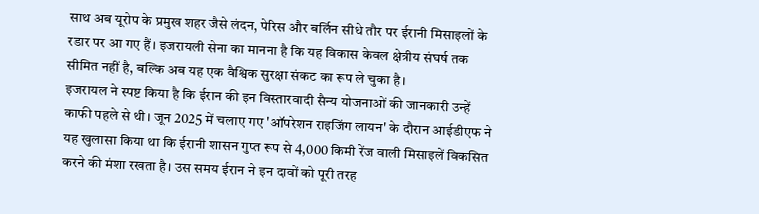साथ अब यूरोप के प्रमुख शहर जैसे लंदन, पेरिस और बर्लिन सीधे तौर पर ईरानी मिसाइलों के रडार पर आ गए हैं। इजरायली सेना का मानना है कि यह विकास केवल क्षेत्रीय संघर्ष तक सीमित नहीं है, बल्कि अब यह एक वैश्विक सुरक्षा संकट का रूप ले चुका है।
इजरायल ने स्पष्ट किया है कि ईरान की इन विस्तारवादी सैन्य योजनाओं की जानकारी उन्हें काफी पहले से थी। जून 2025 में चलाए गए 'ऑपरेशन राइजिंग लायन' के दौरान आईडीएफ ने यह खुलासा किया था कि ईरानी शासन गुप्त रूप से 4,000 किमी रेंज वाली मिसाइलें विकसित करने की मंशा रखता है। उस समय ईरान ने इन दावों को पूरी तरह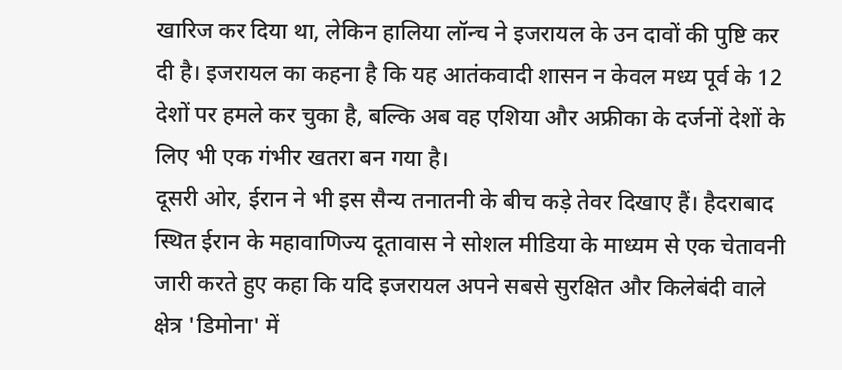खारिज कर दिया था, लेकिन हालिया लॉन्च ने इजरायल के उन दावों की पुष्टि कर दी है। इजरायल का कहना है कि यह आतंकवादी शासन न केवल मध्य पूर्व के 12 देशों पर हमले कर चुका है, बल्कि अब वह एशिया और अफ्रीका के दर्जनों देशों के लिए भी एक गंभीर खतरा बन गया है।
दूसरी ओर, ईरान ने भी इस सैन्य तनातनी के बीच कड़े तेवर दिखाए हैं। हैदराबाद स्थित ईरान के महावाणिज्य दूतावास ने सोशल मीडिया के माध्यम से एक चेतावनी जारी करते हुए कहा कि यदि इजरायल अपने सबसे सुरक्षित और किलेबंदी वाले क्षेत्र 'डिमोना' में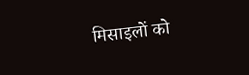मिसाइलों को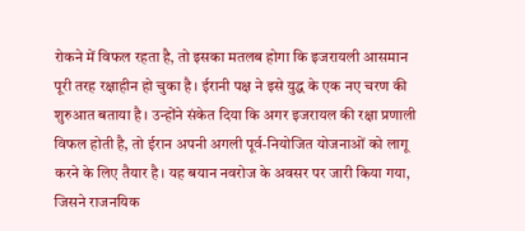रोकने में विफल रहता है, तो इसका मतलब होगा कि इजरायली आसमान पूरी तरह रक्षाहीन हो चुका है। ईरानी पक्ष ने इसे युद्ध के एक नए चरण की शुरुआत बताया है। उन्होंने संकेत दिया कि अगर इजरायल की रक्षा प्रणाली विफल होती है, तो ईरान अपनी अगली पूर्व-नियोजित योजनाओं को लागू करने के लिए तैयार है। यह बयान नवरोज के अवसर पर जारी किया गया, जिसने राजनयिक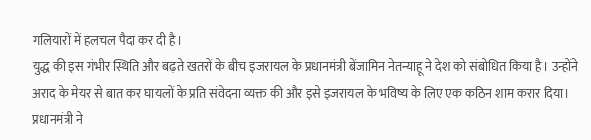गलियारों में हलचल पैदा कर दी है।
युद्ध की इस गंभीर स्थिति और बढ़ते खतरों के बीच इजरायल के प्रधानमंत्री बेंजामिन नेतन्याहू ने देश को संबोधित किया है। उन्होंने अराद के मेयर से बात कर घायलों के प्रति संवेदना व्यक्त की और इसे इजरायल के भविष्य के लिए एक कठिन शाम करार दिया। प्रधानमंत्री ने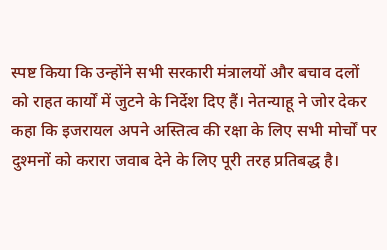स्पष्ट किया कि उन्होंने सभी सरकारी मंत्रालयों और बचाव दलों को राहत कार्यों में जुटने के निर्देश दिए हैं। नेतन्याहू ने जोर देकर कहा कि इजरायल अपने अस्तित्व की रक्षा के लिए सभी मोर्चों पर दुश्मनों को करारा जवाब देने के लिए पूरी तरह प्रतिबद्ध है।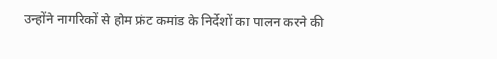उन्होंने नागरिकों से होम फ्रंट कमांड के निर्देशों का पालन करने की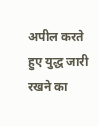अपील करते हुए युद्ध जारी रखने का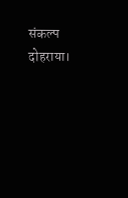संकल्प दोहराया।